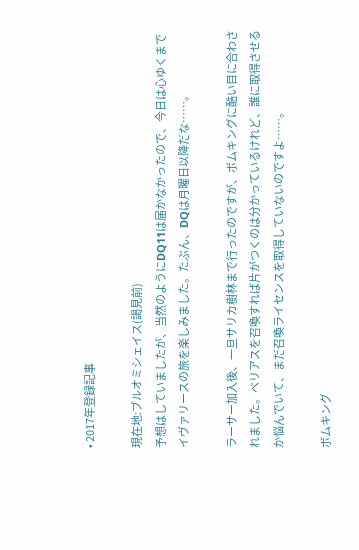• 2017年登録記事

現在地:ブルオミシェイス(謁見前)
予想はしていましたが、当然のようにDQ11は届かなかったので、今日は心ゆくまでイヴァリースの旅を楽しみました。たぶん、DQは月曜日以降だな……。

ラーサー加入後、一旦サリカ樹林まで行ったのですが、ボムキングに酷い目に合わされました。ベリアスを召喚すれば片がつくのは分かっているけれど、誰に取得させるか悩んでいて、まだ召喚ライセンスを取得していないのですよ……。

ボムキング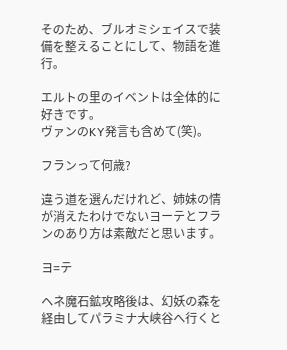そのため、ブルオミシェイスで装備を整えることにして、物語を進行。

エルトの里のイベントは全体的に好きです。
ヴァンのKY発言も含めて(笑)。

フランって何歳?

違う道を選んだけれど、姉妹の情が消えたわけでないヨーテとフランのあり方は素敵だと思います。

ヨ=テ

ヘネ魔石鉱攻略後は、幻妖の森を経由してパラミナ大峡谷へ行くと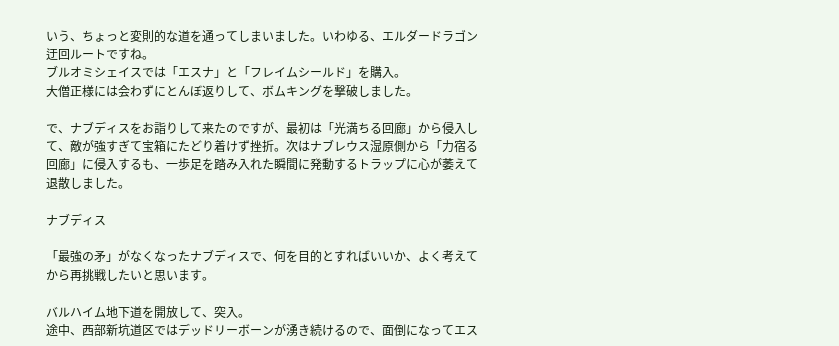いう、ちょっと変則的な道を通ってしまいました。いわゆる、エルダードラゴン迂回ルートですね。
ブルオミシェイスでは「エスナ」と「フレイムシールド」を購入。
大僧正様には会わずにとんぼ返りして、ボムキングを撃破しました。

で、ナブディスをお詣りして来たのですが、最初は「光満ちる回廊」から侵入して、敵が強すぎて宝箱にたどり着けず挫折。次はナブレウス湿原側から「力宿る回廊」に侵入するも、一歩足を踏み入れた瞬間に発動するトラップに心が萎えて退散しました。

ナブディス

「最強の矛」がなくなったナブディスで、何を目的とすればいいか、よく考えてから再挑戦したいと思います。

バルハイム地下道を開放して、突入。
途中、西部新坑道区ではデッドリーボーンが湧き続けるので、面倒になってエス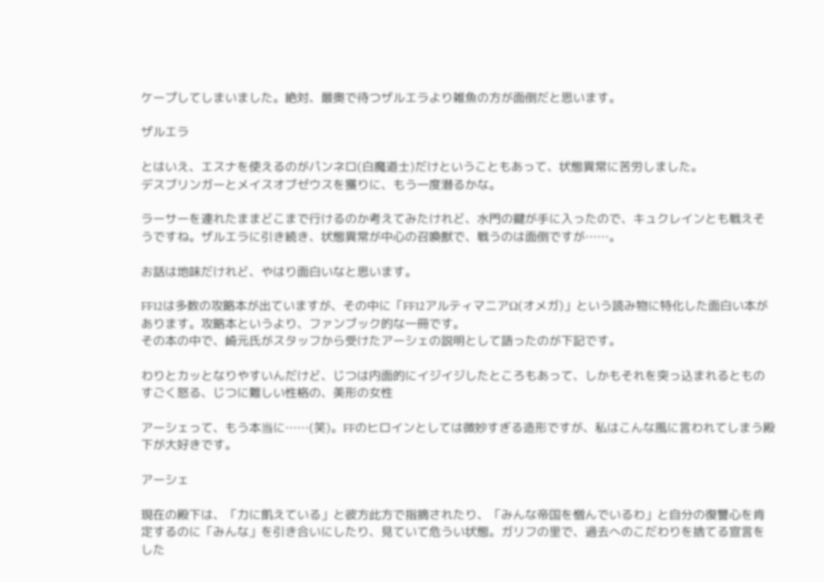ケープしてしまいました。絶対、最奥で待つザルエラより雑魚の方が面倒だと思います。

ザルエラ

とはいえ、エスナを使えるのがパンネロ(白魔道士)だけということもあって、状態異常に苦労しました。
デスブリンガーとメイスオブゼウスを獲りに、もう一度潜るかな。

ラーサーを連れたままどこまで行けるのか考えてみたけれど、水門の鍵が手に入ったので、キュクレインとも戦えそうですね。ザルエラに引き続き、状態異常が中心の召喚獣で、戦うのは面倒ですが……。

お話は地味だけれど、やはり面白いなと思います。

FF12は多数の攻略本が出ていますが、その中に「FF12アルティマニアΩ(オメガ)」という読み物に特化した面白い本があります。攻略本というより、ファンブック的な一冊です。
その本の中で、崎元氏がスタッフから受けたアーシェの説明として語ったのが下記です。

わりとカッとなりやすいんだけど、じつは内面的にイジイジしたところもあって、しかもそれを突っ込まれるとものすごく怒る、じつに難しい性格の、美形の女性

アーシェって、もう本当に……(笑)。FFのヒロインとしては微妙すぎる造形ですが、私はこんな風に言われてしまう殿下が大好きです。

アーシェ

現在の殿下は、「力に飢えている」と彼方此方で指摘されたり、「みんな帝国を憎んでいるわ」と自分の復讐心を肯定するのに「みんな」を引き合いにしたり、見ていて危うい状態。ガリフの里で、過去へのこだわりを捨てる宣言をした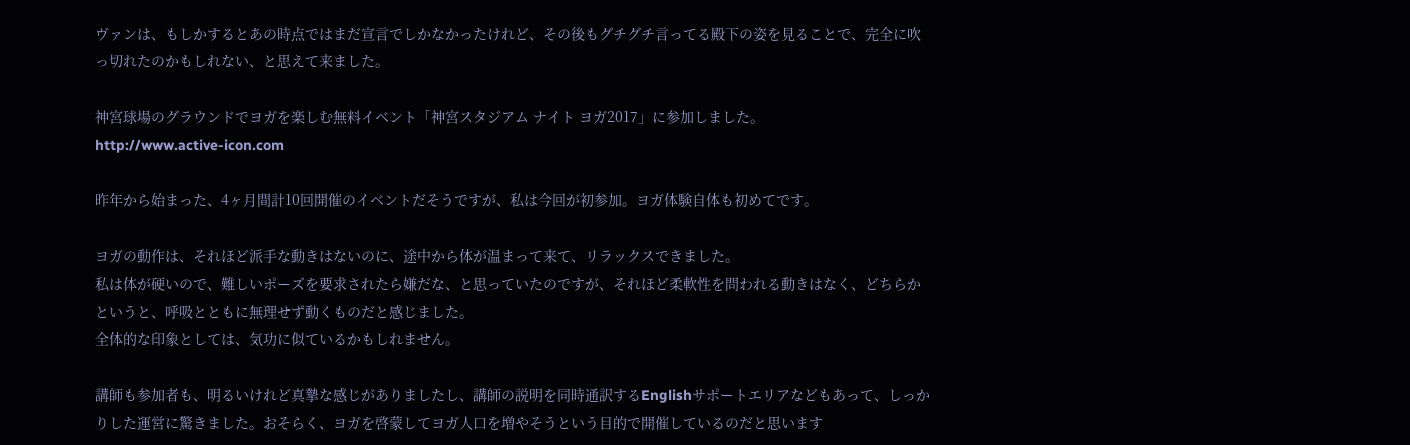ヴァンは、もしかするとあの時点ではまだ宣言でしかなかったけれど、その後もグチグチ言ってる殿下の姿を見ることで、完全に吹っ切れたのかもしれない、と思えて来ました。

神宮球場のグラウンドでヨガを楽しむ無料イベント「神宮スタジアム ナイト ヨガ2017」に参加しました。
http://www.active-icon.com

昨年から始まった、4ヶ月間計10回開催のイベントだそうですが、私は今回が初参加。ヨガ体験自体も初めてです。

ヨガの動作は、それほど派手な動きはないのに、途中から体が温まって来て、リラックスできました。
私は体が硬いので、難しいポーズを要求されたら嫌だな、と思っていたのですが、それほど柔軟性を問われる動きはなく、どちらかというと、呼吸とともに無理せず動くものだと感じました。
全体的な印象としては、気功に似ているかもしれません。

講師も参加者も、明るいけれど真摯な感じがありましたし、講師の説明を同時通訳するEnglishサポートエリアなどもあって、しっかりした運営に驚きました。おそらく、ヨガを啓蒙してヨガ人口を増やそうという目的で開催しているのだと思います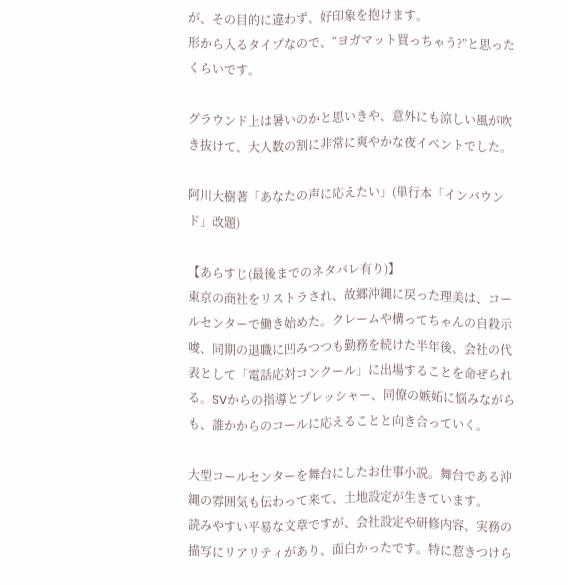が、その目的に違わず、好印象を抱けます。
形から入るタイプなので、“ヨガマット買っちゃう?”と思ったくらいです。

グラウンド上は暑いのかと思いきや、意外にも涼しい風が吹き抜けて、大人数の割に非常に爽やかな夜イベントでした。

阿川大樹著「あなたの声に応えたい」(単行本「インバウンド」改題)

【あらすじ(最後までのネタバレ有り)】
東京の商社をリストラされ、故郷沖縄に戻った理美は、コールセンターで働き始めた。クレームや構ってちゃんの自殺示唆、同期の退職に凹みつつも勤務を続けた半年後、会社の代表として「電話応対コンクール」に出場することを命ぜられる。SVからの指導とプレッシャー、同僚の嫉妬に悩みながらも、誰かからのコールに応えることと向き合っていく。

大型コールセンターを舞台にしたお仕事小説。舞台である沖縄の雰囲気も伝わって来て、土地設定が生きています。
読みやすい平易な文章ですが、会社設定や研修内容、実務の描写にリアリティがあり、面白かったです。特に惹きつけら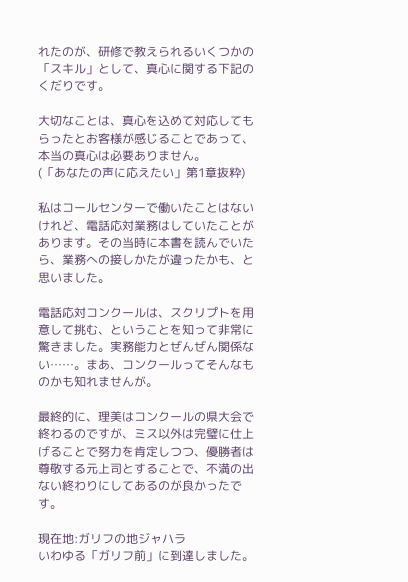れたのが、研修で教えられるいくつかの「スキル」として、真心に関する下記のくだりです。

大切なことは、真心を込めて対応してもらったとお客様が感じることであって、本当の真心は必要ありません。
(「あなたの声に応えたい」第1章抜粋)

私はコールセンターで働いたことはないけれど、電話応対業務はしていたことがあります。その当時に本書を読んでいたら、業務への接しかたが違ったかも、と思いました。

電話応対コンクールは、スクリプトを用意して挑む、ということを知って非常に驚きました。実務能力とぜんぜん関係ない……。まあ、コンクールってそんなものかも知れませんが。

最終的に、理美はコンクールの県大会で終わるのですが、ミス以外は完璧に仕上げることで努力を肯定しつつ、優勝者は尊敬する元上司とすることで、不満の出ない終わりにしてあるのが良かったです。

現在地:ガリフの地ジャハラ
いわゆる「ガリフ前」に到達しました。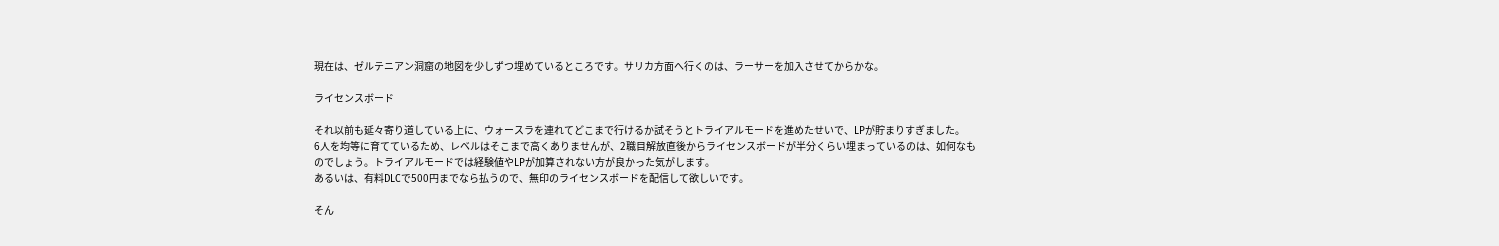現在は、ゼルテニアン洞窟の地図を少しずつ埋めているところです。サリカ方面へ行くのは、ラーサーを加入させてからかな。

ライセンスボード

それ以前も延々寄り道している上に、ウォースラを連れてどこまで行けるか試そうとトライアルモードを進めたせいで、LPが貯まりすぎました。
6人を均等に育てているため、レベルはそこまで高くありませんが、2職目解放直後からライセンスボードが半分くらい埋まっているのは、如何なものでしょう。トライアルモードでは経験値やLPが加算されない方が良かった気がします。
あるいは、有料DLCで500円までなら払うので、無印のライセンスボードを配信して欲しいです。

そん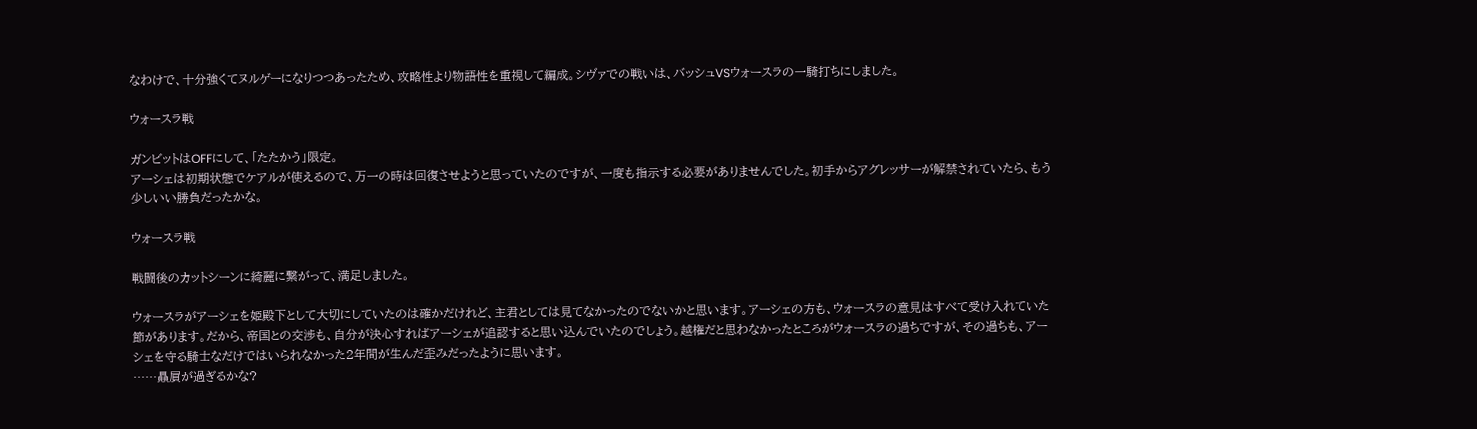なわけで、十分強くてヌルゲーになりつつあったため、攻略性より物語性を重視して編成。シヴァでの戦いは、バッシュVSウォースラの一騎打ちにしました。

ウォースラ戦

ガンビットはOFFにして、「たたかう」限定。
アーシェは初期状態でケアルが使えるので、万一の時は回復させようと思っていたのですが、一度も指示する必要がありませんでした。初手からアグレッサーが解禁されていたら、もう少しいい勝負だったかな。

ウォースラ戦

戦闘後のカットシーンに綺麗に繋がって、満足しました。

ウォースラがアーシェを姫殿下として大切にしていたのは確かだけれど、主君としては見てなかったのでないかと思います。アーシェの方も、ウォースラの意見はすべて受け入れていた節があります。だから、帝国との交渉も、自分が決心すればアーシェが追認すると思い込んでいたのでしょう。越権だと思わなかったところがウォースラの過ちですが、その過ちも、アーシェを守る騎士なだけではいられなかった2年間が生んだ歪みだったように思います。
……贔屓が過ぎるかな?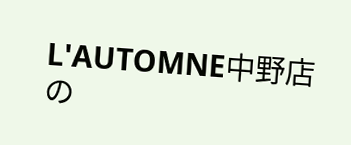L'AUTOMNE中野店の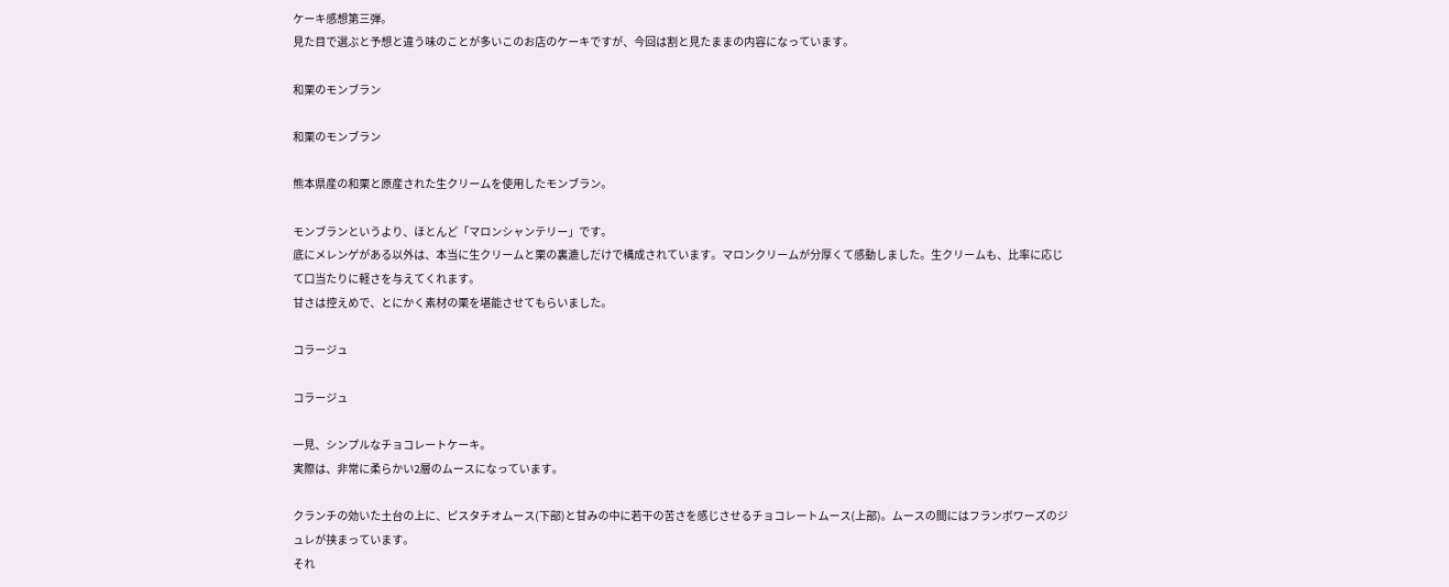ケーキ感想第三弾。
見た目で選ぶと予想と違う味のことが多いこのお店のケーキですが、今回は割と見たままの内容になっています。

和栗のモンブラン

和栗のモンブラン

熊本県産の和栗と原産された生クリームを使用したモンブラン。

モンブランというより、ほとんど「マロンシャンテリー」です。
底にメレンゲがある以外は、本当に生クリームと栗の裏漉しだけで構成されています。マロンクリームが分厚くて感動しました。生クリームも、比率に応じて口当たりに軽さを与えてくれます。
甘さは控えめで、とにかく素材の栗を堪能させてもらいました。

コラージュ

コラージュ

一見、シンプルなチョコレートケーキ。
実際は、非常に柔らかい2層のムースになっています。

クランチの効いた土台の上に、ピスタチオムース(下部)と甘みの中に若干の苦さを感じさせるチョコレートムース(上部)。ムースの間にはフランボワーズのジュレが挟まっています。
それ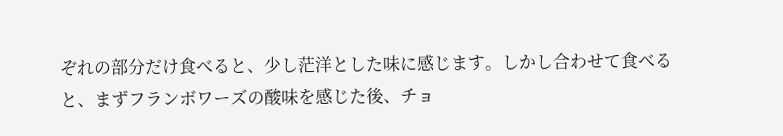ぞれの部分だけ食べると、少し茫洋とした味に感じます。しかし合わせて食べると、まずフランボワーズの酸味を感じた後、チョ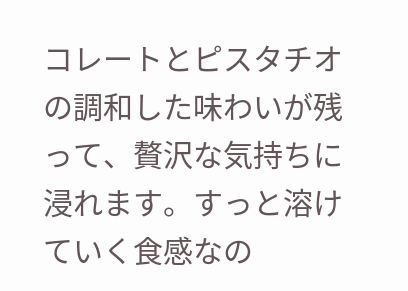コレートとピスタチオの調和した味わいが残って、贅沢な気持ちに浸れます。すっと溶けていく食感なの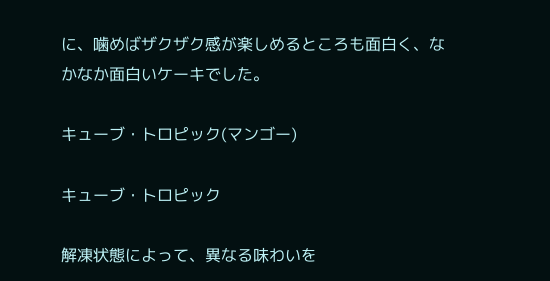に、噛めばザクザク感が楽しめるところも面白く、なかなか面白いケーキでした。

キューブ・トロピック(マンゴー)

キューブ・トロピック

解凍状態によって、異なる味わいを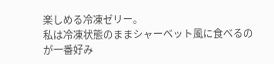楽しめる冷凍ゼリー。
私は冷凍状態のままシャーベット風に食べるのが一番好み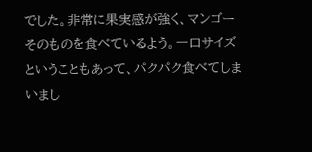でした。非常に果実感が強く、マンゴーそのものを食べているよう。一口サイズということもあって、パクパク食べてしまいまし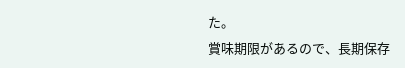た。
賞味期限があるので、長期保存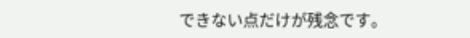できない点だけが残念です。